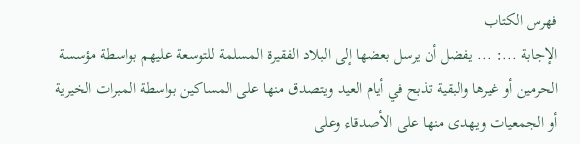فهرس الكتاب
الإجابة ...: ... يفضل أن يرسل بعضها إلى البلاد الفقيرة المسلمة للتوسعة عليهم بواسطة مؤسسة الحرمين أو غيرها والبقية تذبح في أيام العيد ويتصدق منها على المساكين بواسطة المبرات الخيرية أو الجمعيات ويهدى منها على الأصدقاء وعلى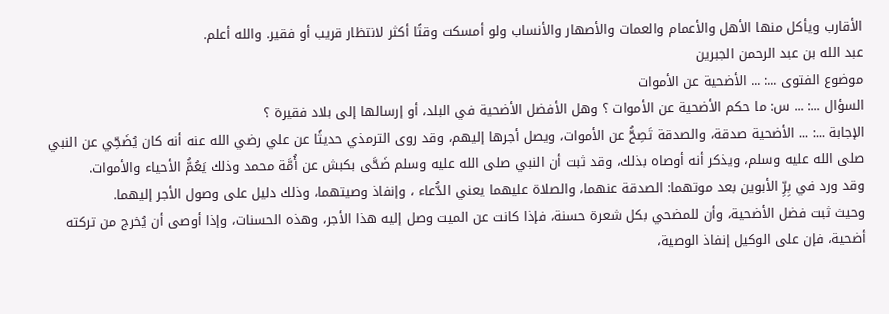الأقارب ويأكل منها الأهل والأعمام والعمات والأصهار والأنساب ولو أمسكت وقتًا أكثر لانتظار قريب أو فقير. والله أعلم.
عبد الله بن عبد الرحمن الجبرين
موضوع الفتوى ...: ... الأضحية عن الأموات
السؤال ...: ... س: ما حكم الأضحية عن الأموات ؟ وهل الأفضل الأضحية في البلد، أو إرسالها إلى بلاد فقيرة ؟
الإجابة ...: ... الأضحية صدقة، والصدقة تَصِحُّ عن الأموات، ويصل أجرها إليهم، وقد روى الترمذي حديثًا عن علي رضي الله عنه أنه كان يُضَحِّي عن النبي صلى الله عليه وسلم، ويذكر أنه أوصاه بذلك، وقد ثبت أن النبي صلى الله عليه وسلم ضَحَّى بكبش عن أُمَّة محمد وذلك يَعُمُّ الأحياء والأموات.
وقد ورد في بِرِّ الأبوين بعد موتهما: الصدقة عنهما، والصلاة عليهما يعني الدُّعاء ، وإنفاذ وصيتهما، وذلك دليل على وصول الأجر إليهما.
وحيث ثبت فضل الأضحية، وأن للمضحي بكل شعرة حسنة، فإذا كانت عن الميت وصل إليه هذا الأجر، وهذه الحسنات، وإذا أوصى أن يُخرج من تركته أضحية، فإن على الوكيل إنفاذ الوصية،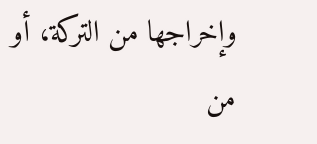وإخراجها من التركة، أو من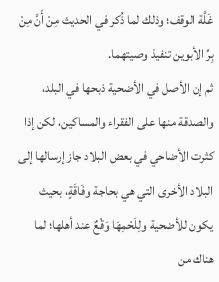غَلَّة الوقف؛ وذلك لما ذُكر في الحديث مِنْ أَنَّ مِنْ بِرِّ الأبوين تنفيذ وصيتهما.
ثم إن الأصل في الأضحية ذبحها في البلد، والصدقة منها على الفقراء والمساكين، لكن إذا كثرت الأضاحي في بعض البلاد جاز إرسالها إلى البلاد الأخرى التي هي بحاجة وفَاقَةٍ، بحيث يكون للأضحية ولِلَحْمِهَا وَقْعٌ عند أهلها؛ لما هناك من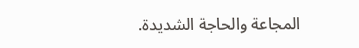المجاعة والحاجة الشديدة.